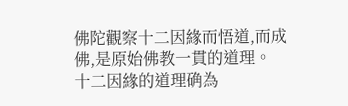佛陀觀察十二因緣而悟道,而成佛,是原始佛教一貫的道理。
十二因緣的道理确為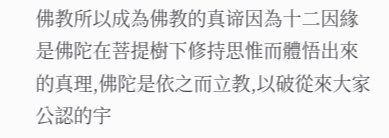佛教所以成為佛教的真谛因為十二因緣是佛陀在菩提樹下修持思惟而體悟出來的真理,佛陀是依之而立教,以破從來大家公認的宇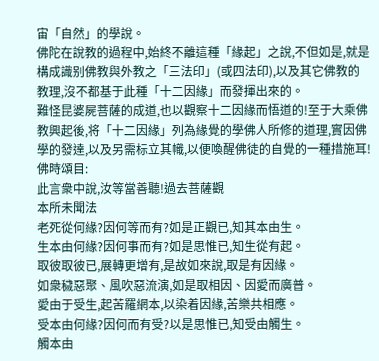宙「自然」的學說。
佛陀在說教的過程中,始終不離這種「緣起」之說,不但如是,就是構成識别佛教與外教之「三法印」(或四法印),以及其它佛教的教理,沒不都基于此種「十二因緣」而發揮出來的。
難怪昆婆屍菩薩的成道,也以觀察十二因緣而悟道的!至于大乘佛教興起後,将「十二因緣」列為緣覺的學佛人所修的道理,實因佛學的發達,以及另需标立其幟,以便喚醒佛徒的自覺的一種措施耳!
佛時頌目:
此言衆中說,汝等當善聽!過去菩薩觀
本所未聞法
老死從何緣?因何等而有?如是正觀已,知其本由生。
生本由何緣?因何事而有?如是思惟已,知生從有起。
取彼取彼已,展轉更增有,是故如來說,取是有因緣。
如衆穢惡聚、風吹惡流演,如是取相因、因愛而廣普。
愛由于受生,起苦羅網本,以染着因緣,苦樂共相應。
受本由何緣?因何而有受?以是思惟已,知受由觸生。
觸本由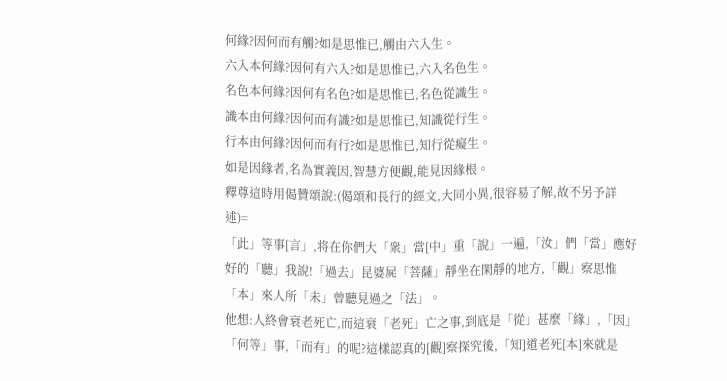何緣?因何而有觸?如是思惟已,觸由六入生。
六入本何緣?因何有六入?如是思惟已,六入名色生。
名色本何緣?因何有名色?如是思惟已,名色從識生。
識本由何緣?因何而有識?如是思惟已,知識從行生。
行本由何緣?因何而有行?如是思惟已,知行從癡生。
如是因緣者,名為實義因,智慧方便觀,能見因緣根。
釋尊這時用偈贊頌說:(偈頌和長行的經文,大同小異,很容易了解,故不另予詳述)=
「此」等事[言」,将在你們大「衆」當[中」重「說」一遍,「汝」們「當」應好好的「聽」我說!「過去」昆婆屍「菩薩」靜坐在閑靜的地方,「觀」察思惟「本」來人所「未」曾聽見過之「法」。
他想:人終會衰老死亡,而這衰「老死」亡之事,到底是「從」甚麼「緣」,「因」「何等」事,「而有」的呢?這樣認真的[觀]察探究後,「知]道老死[本]來就是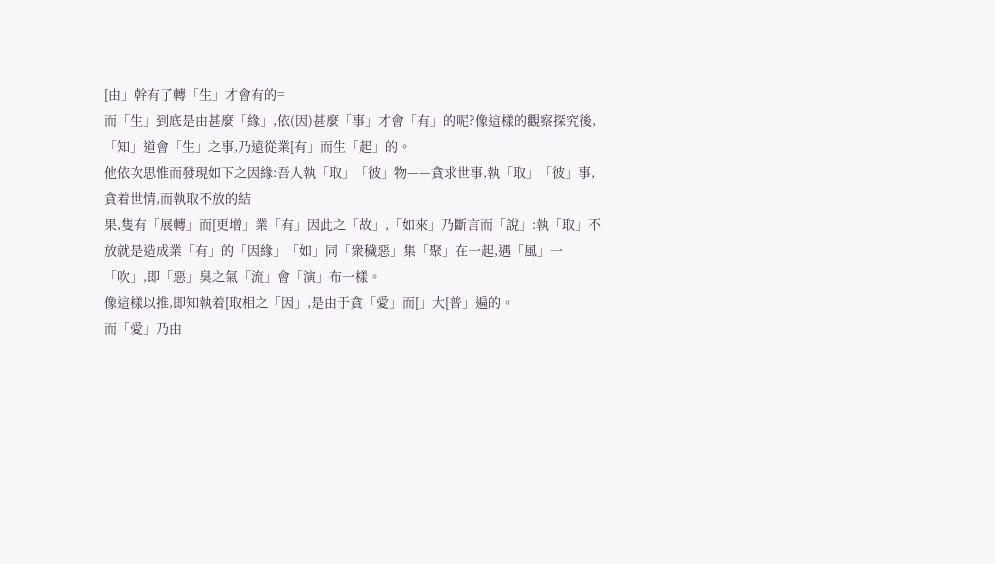[由」幹有了轉「生」才會有的=
而「生」到底是由甚麼「緣」,依(因)甚麼「事」才會「有」的呢?像這樣的觀察探究後,「知」道會「生」之事,乃遠從業[有」而生「起」的。
他依次思惟而發現如下之因緣:吾人執「取」「彼」物——貪求世事,執「取」「彼」事,貪着世情,而執取不放的結
果,隻有「展轉」而[更增」業「有」因此之「故」,「如來」乃斷言而「說」:執「取」不放就是造成業「有」的「因緣」「如」同「衆穢惡」集「聚」在一起,遇「風」一「吹」,即「惡」臭之氣「流」會「演」布一樣。
像這樣以推,即知執着[取相之「因」,是由于貪「愛」而[」大[普」遍的。
而「愛」乃由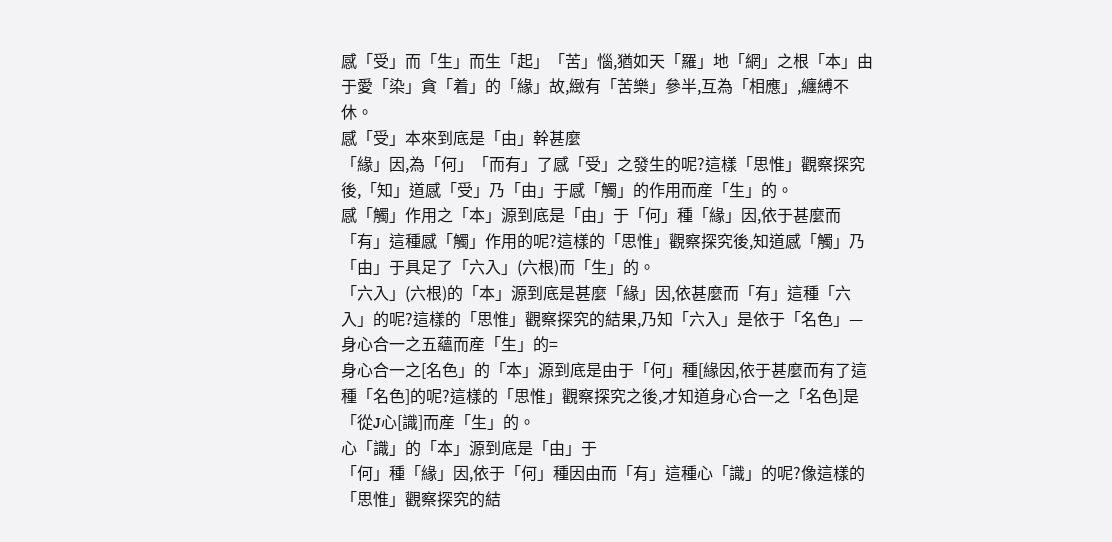感「受」而「生」而生「起」「苦」惱,猶如天「羅」地「網」之根「本」由于愛「染」貪「着」的「緣」故,緻有「苦樂」參半,互為「相應」,纏縛不休。
感「受」本來到底是「由」幹甚麼
「緣」因,為「何」「而有」了感「受」之發生的呢?這樣「思惟」觀察探究後,「知」道感「受」乃「由」于感「觸」的作用而産「生」的。
感「觸」作用之「本」源到底是「由」于「何」種「緣」因,依于甚麼而「有」這種感「觸」作用的呢?這樣的「思惟」觀察探究後,知道感「觸」乃「由」于具足了「六入」(六根)而「生」的。
「六入」(六根)的「本」源到底是甚麼「緣」因,依甚麼而「有」這種「六入」的呢?這樣的「思惟」觀察探究的結果,乃知「六入」是依于「名色」—身心合一之五蘊而産「生」的=
身心合一之[名色」的「本」源到底是由于「何」種[緣因,依于甚麼而有了這種「名色]的呢?這樣的「思惟」觀察探究之後,才知道身心合一之「名色]是「從J心[識]而産「生」的。
心「識」的「本」源到底是「由」于
「何」種「緣」因,依于「何」種因由而「有」這種心「識」的呢?像這樣的「思惟」觀察探究的結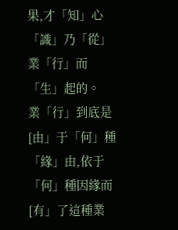果,才「知」心「識」乃「從」業「行」而「生」起的。
業「行」到底是[由」于「何」種「緣」由,依于「何」種因緣而[有」了這種業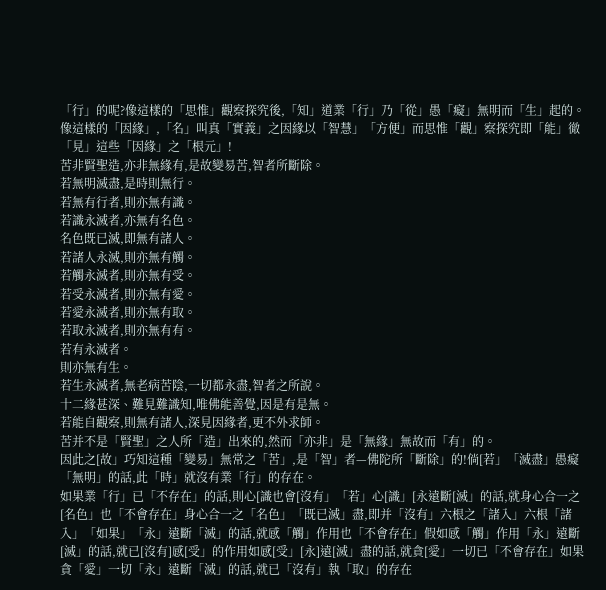「行」的呢?像這樣的「思惟」觀察探究後,「知」道業「行」乃「從」愚「癡」無明而「生」起的。
像這樣的「因緣」,「名」叫真「實義」之因緣以「智慧」「方便」而思惟「觀」察探究即「能」徹「見」這些「因緣」之「根元」!
苦非賢聖造,亦非無緣有,是故變易苦,智者所斷除。
若無明滅盡,是時則無行。
若無有行者,則亦無有識。
若識永滅者,亦無有名色。
名色既已滅,即無有諸人。
若諸人永滅,則亦無有觸。
若觸永滅者,則亦無有受。
若受永滅者,則亦無有愛。
若愛永滅者,則亦無有取。
若取永滅者,則亦無有有。
若有永滅者。
則亦無有生。
若生永滅者,無老病苦陰,一切都永盡,智者之所說。
十二緣甚深、難見難識知,唯佛能善覺,因是有是無。
若能自觀察,則無有諸人,深見因緣者,更不外求師。
苦并不是「賢聖」之人所「造」出來的,然而「亦非」是「無緣」無故而「有」的。
因此之[故」巧知這種「變易」無常之「苦」,是「智」者—佛陀所「斷除」的!倘[若」「滅盡」愚癡「無明」的話,此「時」就沒有業「行」的存在。
如果業「行」已「不存在」的話,則心[識也會[沒有」「若」心[識」[永遠斷[滅」的話,就身心合一之[名色」也「不會存在」身心合一之「名色」「既已滅」盡,即并「沒有」六根之「諸入」六根「諸入」「如果」「永」遠斷「滅」的話,就感「觸」作用也「不會存在」假如感「觸」作用「永」遠斷[滅」的話,就已[沒有]感[受」的作用如感[受」[永]遠[滅」盡的話,就貪[愛」一切已「不會存在」如果貪「愛」一切「永」遠斷「滅」的話,就已「沒有」執「取」的存在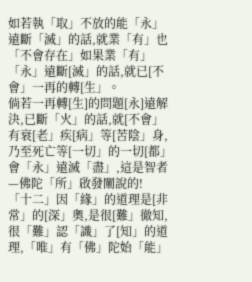如若執「取」不放的能「永」遠斷「滅」的話,就業「有」也「不會存在」如果業「有」「永」遠斷[滅」的話,就已[不會」一再的轉[生」。
倘若一再轉[生]的問題[永]遠解決,已斷「火」的話,就[不會」有衰[老」疾[病」等[苦陰」身,乃至死亡等[一切」的一切[都」會「永」遠滅「盡」,這是智者—佛陀「所」啟發闡說的!
「十二」因「緣」的道理是[非常」的[深」奧,是很[難」徹知,很「難」認「識」了[知」的道理,「唯」有「佛」陀始「能」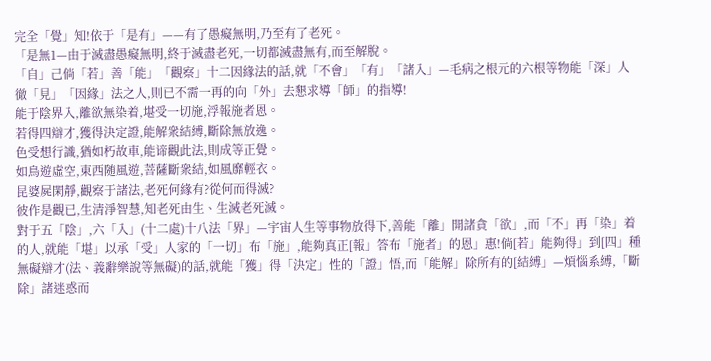完全「覺」知!依于「是有」——有了愚癡無明,乃至有了老死。
「是無1—由于滅盡愚癡無明,終于滅盡老死,一切都滅盡無有,而至解脫。
「自」己倘「若」善「能」「觀察」十二因緣法的話,就「不會」「有」「諸入」—毛病之根元的六根等物能「深」人徹「見」「因緣」法之人,則已不需一再的向「外」去懇求導「師」的指導!
能于陰界入,離欲無染着,堪受一切施,浮報施者恩。
若得四辯才,獲得決定證,能解衆結縛,斷除無放逸。
色受想行識,猶如朽故車,能谛觀此法,則成等正覺。
如鳥遊虛空,東西随風遊,菩薩斷衆結,如風靡輕衣。
昆婆屍閑靜,觀察于諸法,老死何緣有?從何而得滅?
彼作是觀已,生清淨智慧,知老死由生、生滅老死滅。
對于五「陰」,六「入」(十二處)十八法「界」—宇宙人生等事物放得下,善能「離」開諸貪「欲」,而「不」再「染」着的人,就能「堪」以承「受」人家的「一切」布「施」,能夠真正[報」答布「施者」的恩」惠!倘[若」能夠得」到[四」種無礙辯才(法、義辭樂說等無礙)的話,就能「獲」得「決定」性的「證」悟,而「能解」除所有的[結縛」—煩惱系縛,「斷除」諸迷惑而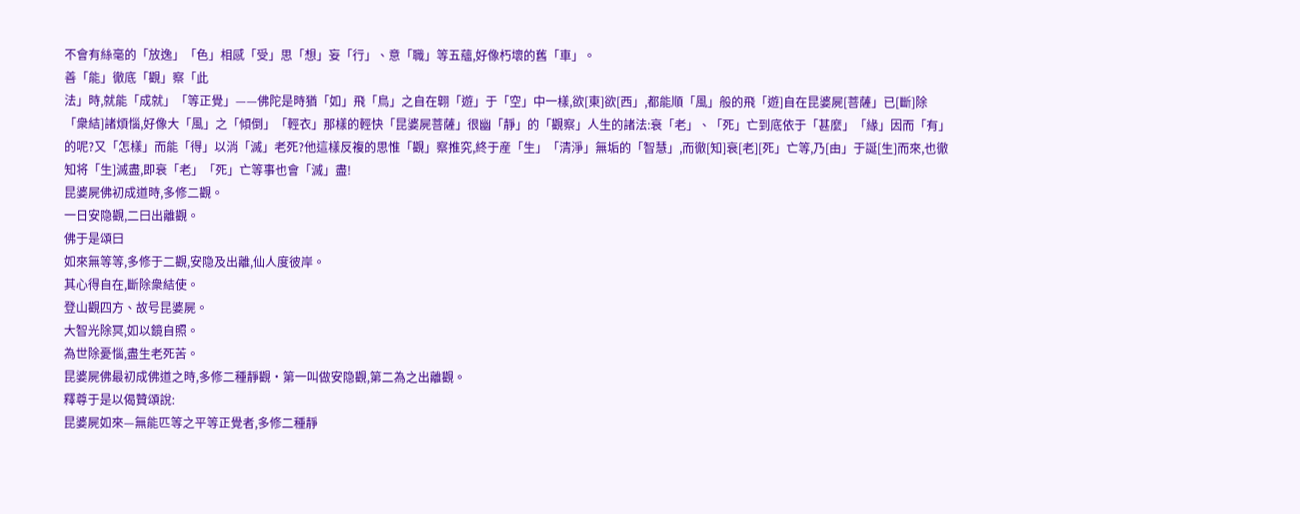不會有絲毫的「放逸」「色」相感「受」思「想」妄「行」、意「職」等五蘊,好像朽壞的舊「車」。
善「能」徹底「觀」察「此
法」時,就能「成就」「等正覺」——佛陀是時猶「如」飛「鳥」之自在翺「遊」于「空」中一樣,欲[東]欲[西」,都能順「風」般的飛「遊]自在昆婆屍[菩薩」已[斷]除「衆結]諸煩惱,好像大「風」之「傾倒」「輕衣」那樣的輕快「昆婆屍菩薩」很幽「靜」的「觀察」人生的諸法:衰「老」、「死」亡到底依于「甚麼」「緣」因而「有」的呢?又「怎樣」而能「得」以消「滅」老死?他這樣反複的思惟「觀」察推究,終于産「生」「清淨」無垢的「智慧」,而徹[知]衰[老][死」亡等,乃[由」于誕[生]而來,也徹知将「生]滅盡,即衰「老」「死」亡等事也會「滅」盡!
昆婆屍佛初成道時,多修二觀。
一日安隐觀,二曰出離觀。
佛于是頌曰
如來無等等,多修于二觀,安隐及出離,仙人度彼岸。
其心得自在,斷除衆結使。
登山觀四方、故号昆婆屍。
大智光除冥,如以鏡自照。
為世除憂惱,盡生老死苦。
昆婆屍佛最初成佛道之時,多修二種靜觀·第一叫做安隐觀,第二為之出離觀。
釋尊于是以偈贊頌說:
昆婆屍如來—無能匹等之平等正覺者,多修二種靜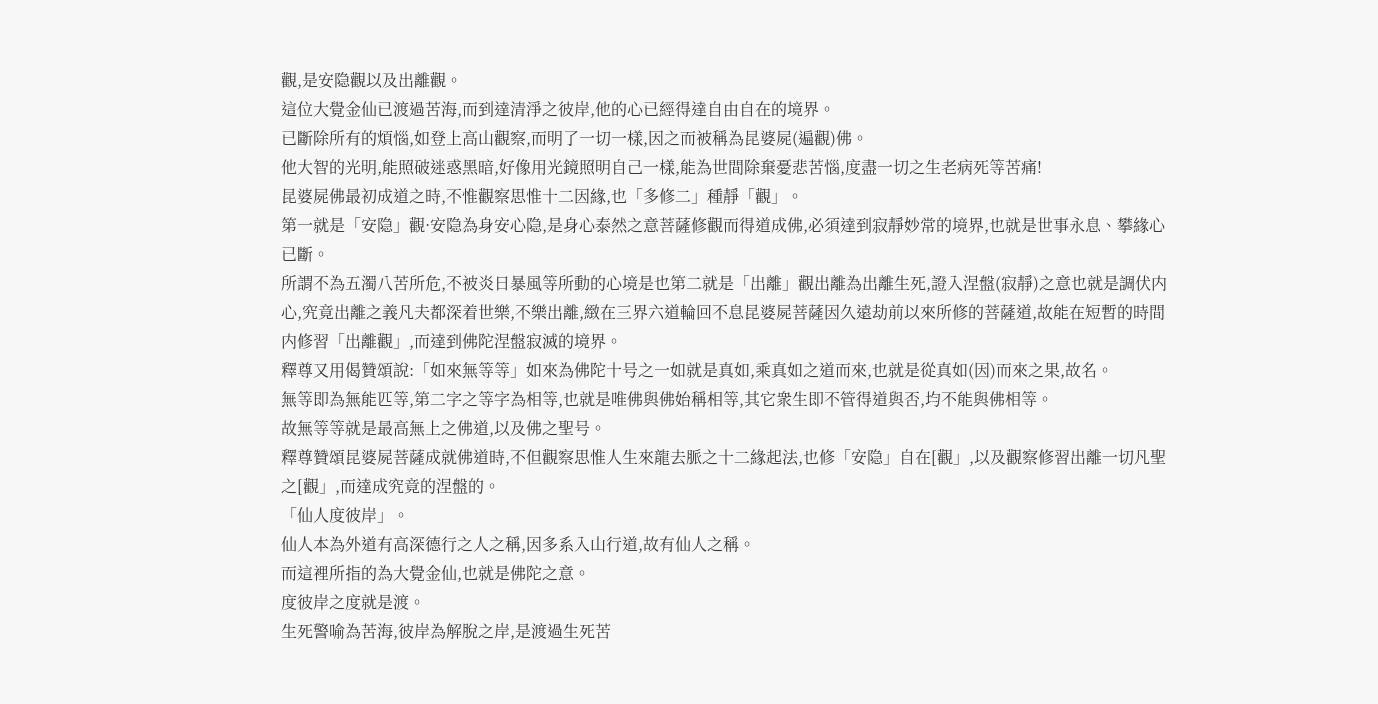觀,是安隐觀以及出離觀。
這位大覺金仙已渡過苦海,而到達清淨之彼岸,他的心已經得達自由自在的境界。
已斷除所有的煩惱,如登上高山觀察,而明了一切一樣,因之而被稱為昆婆屍(遍觀)佛。
他大智的光明,能照破迷惑黑暗,好像用光鏡照明自己一樣,能為世間除棄憂悲苦惱,度盡一切之生老病死等苦痛!
昆婆屍佛最初成道之時,不惟觀察思惟十二因緣,也「多修二」種靜「觀」。
第一就是「安隐」觀·安隐為身安心隐,是身心泰然之意菩薩修觀而得道成佛,必須達到寂靜妙常的境界,也就是世事永息、攀緣心已斷。
所謂不為五濁八苦所危,不被炎日暴風等所動的心境是也第二就是「出離」觀出離為出離生死,證入涅盤(寂靜)之意也就是調伏内心,究竟出離之義凡夫都深着世樂,不樂出離,緻在三界六道輪回不息昆婆屍菩薩因久遠劫前以來所修的菩薩道,故能在短暫的時間内修習「出離觀」,而達到佛陀涅盤寂滅的境界。
釋尊又用偈贊頌說:「如來無等等」如來為佛陀十号之一如就是真如,乘真如之道而來,也就是從真如(因)而來之果,故名。
無等即為無能匹等,第二字之等字為相等,也就是唯佛與佛始稱相等,其它衆生即不管得道與否,均不能與佛相等。
故無等等就是最高無上之佛道,以及佛之聖号。
釋尊贊頌昆婆屍菩薩成就佛道時,不但觀察思惟人生來龍去脈之十二緣起法,也修「安隐」自在[觀」,以及觀察修習出離一切凡聖之[觀」,而達成究竟的涅盤的。
「仙人度彼岸」。
仙人本為外道有高深德行之人之稱,因多系入山行道,故有仙人之稱。
而這裡所指的為大覺金仙,也就是佛陀之意。
度彼岸之度就是渡。
生死警喻為苦海,彼岸為解脫之岸,是渡過生死苦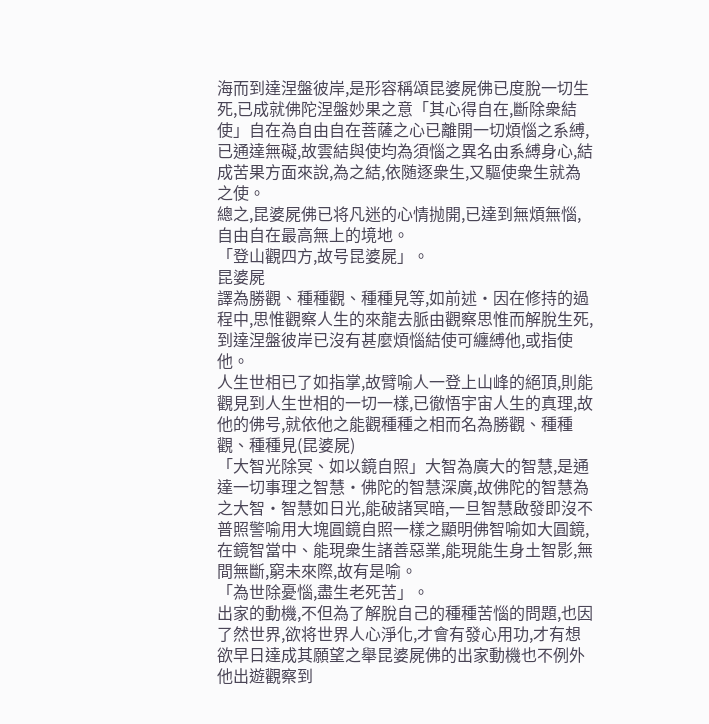海而到達涅盤彼岸,是形容稱頌昆婆屍佛已度脫一切生死,已成就佛陀涅盤妙果之意「其心得自在,斷除衆結使」自在為自由自在菩薩之心已離開一切煩惱之系縛,已通達無礙,故雲結與使均為須惱之異名由系縛身心,結成苦果方面來說,為之結,依随逐衆生,又驅使衆生就為之使。
總之,昆婆屍佛已将凡迷的心情抛開,已達到無煩無惱,自由自在最高無上的境地。
「登山觀四方,故号昆婆屍」。
昆婆屍
譯為勝觀、種種觀、種種見等,如前述·因在修持的過程中,思惟觀察人生的來龍去脈由觀察思惟而解脫生死,到達涅盤彼岸已沒有甚麼煩惱結使可纏縛他,或指使他。
人生世相已了如指掌,故臂喻人一登上山峰的絕頂,則能觀見到人生世相的一切一樣,已徹悟宇宙人生的真理,故他的佛号,就依他之能觀種種之相而名為勝觀、種種觀、種種見(昆婆屍)
「大智光除冥、如以鏡自照」大智為廣大的智慧,是通達一切事理之智慧·佛陀的智慧深廣,故佛陀的智慧為之大智·智慧如日光,能破諸冥暗,一旦智慧啟發即沒不普照警喻用大塊圓鏡自照一樣之顯明佛智喻如大圓鏡,在鏡智當中、能現衆生諸善惡業,能現能生身土智影,無間無斷,窮未來際,故有是喻。
「為世除憂惱,盡生老死苦」。
出家的動機,不但為了解脫自己的種種苦惱的問題,也因了然世界,欲将世界人心淨化,才會有發心用功,才有想欲早日達成其願望之舉昆婆屍佛的出家動機也不例外他出遊觀察到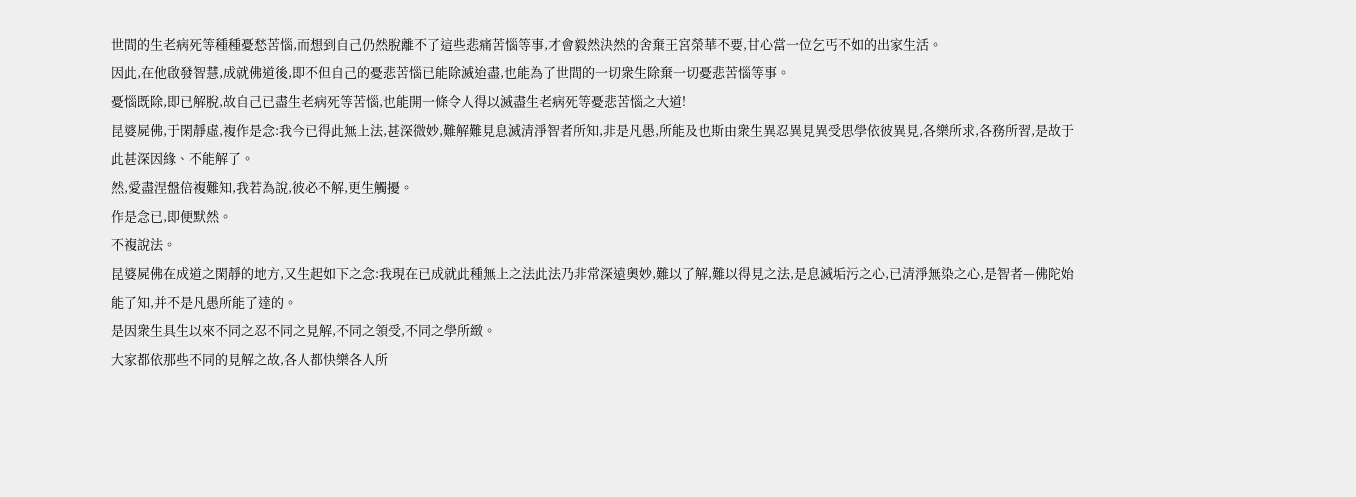世間的生老病死等種種憂愁苦惱,而想到自己仍然脫離不了這些悲痛苦惱等事,才會毅然決然的舍棄王宮榮華不要,甘心當一位乞丐不如的出家生活。
因此,在他啟發智慧,成就佛道後,即不但自己的憂悲苦惱已能除滅迨盡,也能為了世間的一切衆生除棄一切憂悲苦惱等事。
憂惱既除,即已解脫,故自己已盡生老病死等苦惱,也能開一條令人得以滅盡生老病死等憂悲苦惱之大道!
昆婆屍佛,于閑靜虛,複作是念:我今已得此無上法,甚深微妙,難解難見息滅清淨智者所知,非是凡愚,所能及也斯由衆生異忍異見異受思學依彼異見,各樂所求,各務所習,是故于此甚深因緣、不能解了。
然,愛盡涅盤倍複難知,我若為說,彼必不解,更生觸擾。
作是念已,即便默然。
不複說法。
昆婆屍佛在成道之閑靜的地方,又生起如下之念:我現在已成就此種無上之法此法乃非常深遠奧妙,難以了解,難以得見之法,是息滅垢污之心,已清淨無染之心,是智者—佛陀始能了知,并不是凡愚所能了達的。
是因衆生具生以來不同之忍不同之見解,不同之領受,不同之學所緻。
大家都依那些不同的見解之故,各人都快樂各人所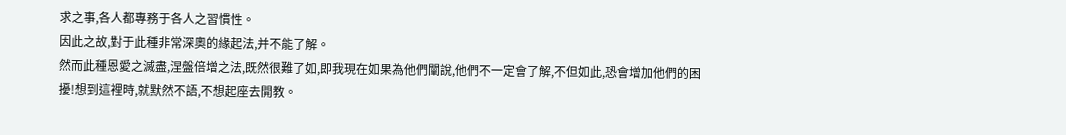求之事,各人都專務于各人之習慣性。
因此之故,對于此種非常深奧的緣起法,并不能了解。
然而此種恩愛之滅盡,涅盤倍增之法,既然很難了如,即我現在如果為他們闡說,他們不一定會了解,不但如此,恐會增加他們的困擾!想到這裡時,就默然不語,不想起座去開教。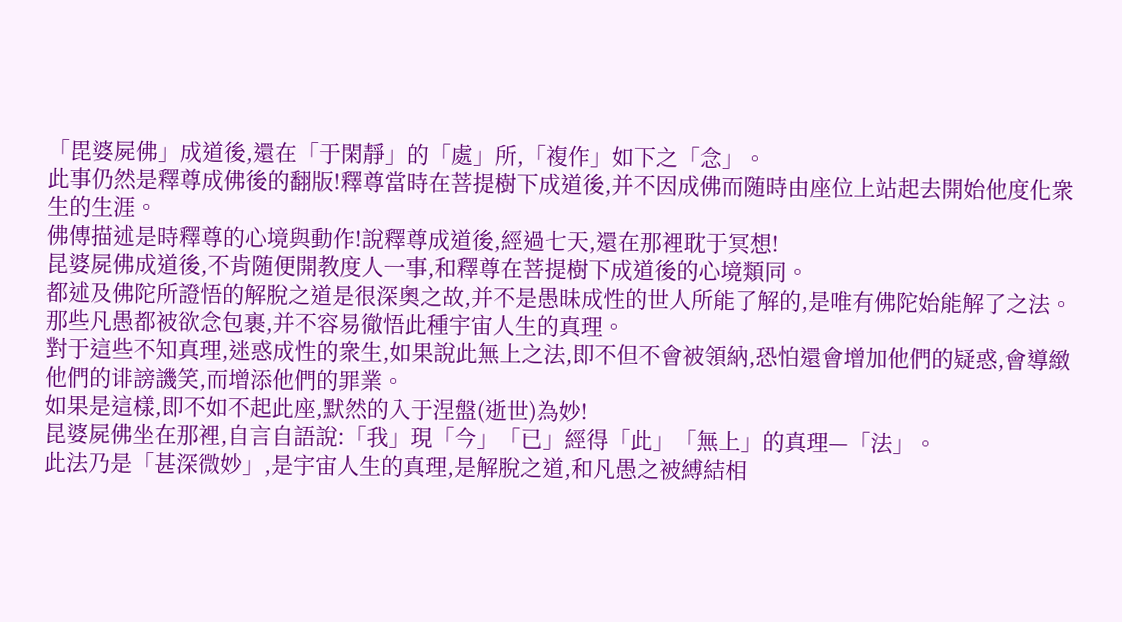「毘婆屍佛」成道後,還在「于閑靜」的「處」所,「複作」如下之「念」。
此事仍然是釋尊成佛後的翻版!釋尊當時在菩提樹下成道後,并不因成佛而随時由座位上站起去開始他度化衆生的生涯。
佛傳描述是時釋尊的心境與動作!說釋尊成道後,經過七天,還在那裡耽于冥想!
昆婆屍佛成道後,不肯随便開教度人一事,和釋尊在菩提樹下成道後的心境類同。
都述及佛陀所證悟的解脫之道是很深奧之故,并不是愚昧成性的世人所能了解的,是唯有佛陀始能解了之法。
那些凡愚都被欲念包裹,并不容易徹悟此種宇宙人生的真理。
對于這些不知真理,迷惑成性的衆生,如果說此無上之法,即不但不會被領納,恐怕還會增加他們的疑惑,會導緻他們的诽謗譏笑,而增添他們的罪業。
如果是這樣,即不如不起此座,默然的入于涅盤(逝世)為妙!
昆婆屍佛坐在那裡,自言自語說:「我」現「今」「已」經得「此」「無上」的真理—「法」。
此法乃是「甚深微妙」,是宇宙人生的真理,是解脫之道,和凡愚之被縛結相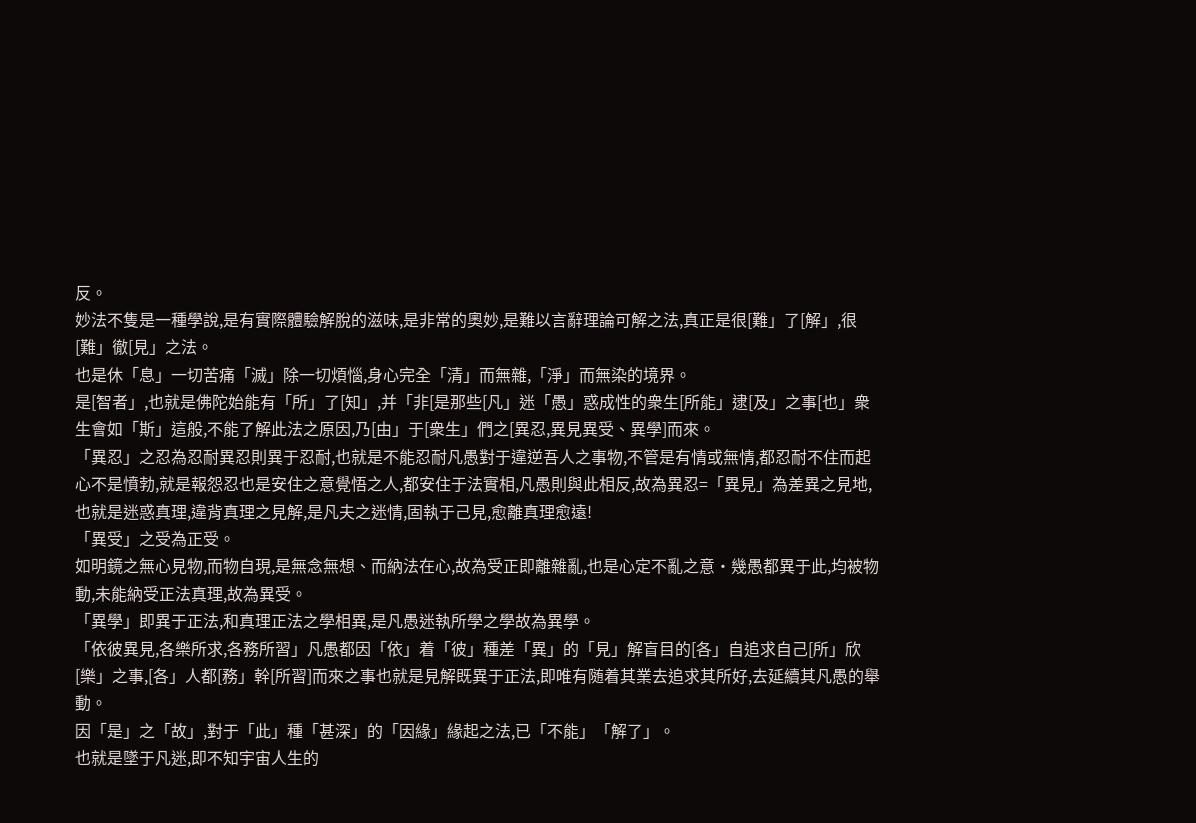反。
妙法不隻是一種學說,是有實際體驗解脫的滋味,是非常的奧妙,是難以言辭理論可解之法,真正是很[難」了[解」,很[難」徹[見」之法。
也是休「息」一切苦痛「滅」除一切煩惱,身心完全「清」而無雜,「淨」而無染的境界。
是[智者」,也就是佛陀始能有「所」了[知」,并「非[是那些[凡」迷「愚」惑成性的衆生[所能」逮[及」之事[也」衆生會如「斯」這般,不能了解此法之原因,乃[由」于[衆生」們之[異忍,異見異受、異學]而來。
「異忍」之忍為忍耐異忍則異于忍耐,也就是不能忍耐凡愚對于違逆吾人之事物,不管是有情或無情,都忍耐不住而起心不是憤勃,就是報怨忍也是安住之意覺悟之人,都安住于法實相,凡愚則與此相反,故為異忍=「異見」為差異之見地,也就是迷惑真理,違背真理之見解,是凡夫之迷情,固執于己見,愈離真理愈遠!
「異受」之受為正受。
如明鏡之無心見物,而物自現,是無念無想、而納法在心,故為受正即離雜亂,也是心定不亂之意·幾愚都異于此,均被物動,未能納受正法真理,故為異受。
「異學」即異于正法,和真理正法之學相異,是凡愚迷執所學之學故為異學。
「依彼異見,各樂所求,各務所習」凡愚都因「依」着「彼」種差「異」的「見」解盲目的[各」自追求自己[所」欣[樂」之事,[各」人都[務」幹[所習]而來之事也就是見解既異于正法,即唯有随着其業去追求其所好,去延續其凡愚的舉動。
因「是」之「故」,對于「此」種「甚深」的「因緣」緣起之法,已「不能」「解了」。
也就是墜于凡迷,即不知宇宙人生的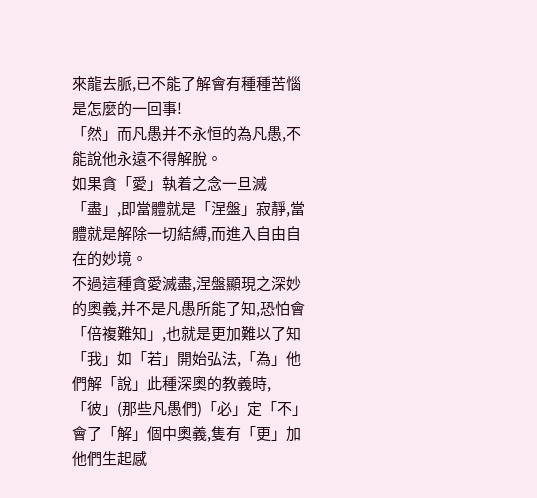來龍去脈,已不能了解會有種種苦惱是怎麼的一回事!
「然」而凡愚并不永恒的為凡愚,不能說他永遠不得解脫。
如果貪「愛」執着之念一旦滅「盡」,即當體就是「涅盤」寂靜,當體就是解除一切結縛,而進入自由自在的妙境。
不過這種貪愛滅盡,涅盤顯現之深妙的奧義,并不是凡愚所能了知,恐怕會「倍複難知」,也就是更加難以了知「我」如「若」開始弘法,「為」他們解「說」此種深奧的教義時,「彼」(那些凡愚們)「必」定「不」會了「解」個中奧義,隻有「更」加他們生起感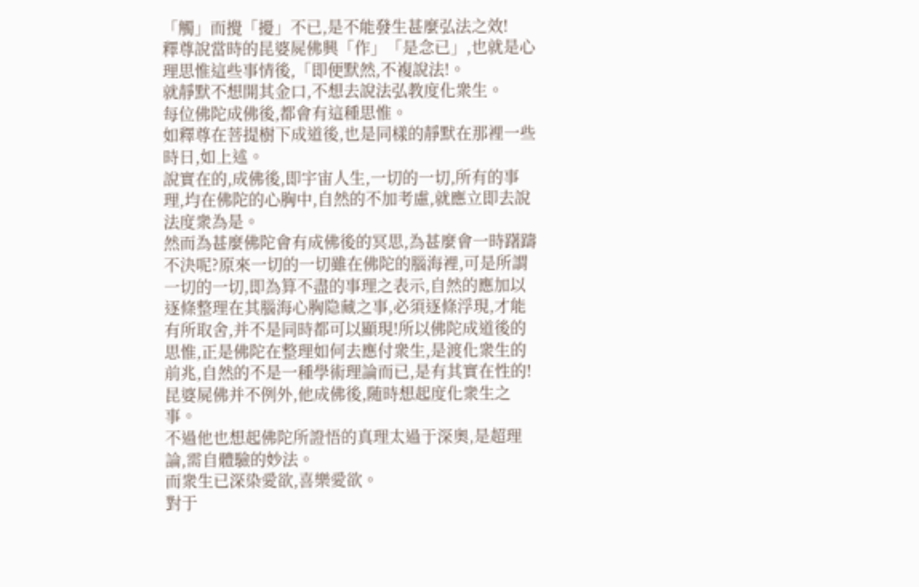「觸」而攪「擾」不已,是不能發生甚麼弘法之效!
釋尊說當時的昆婆屍佛興「作」「是念已」,也就是心理思惟這些事情後,「即便默然,不複說法!。
就靜默不想開其金口,不想去說法弘教度化衆生。
每位佛陀成佛後,都會有這種思惟。
如釋尊在菩提樹下成道後,也是同樣的靜默在那裡一些時日,如上述。
說實在的,成佛後,即宇宙人生,一切的一切,所有的事理,均在佛陀的心胸中,自然的不加考慮,就應立即去說法度衆為是。
然而為甚麼佛陀會有成佛後的冥思,為甚麼會一時躇躊不決呢?原來一切的一切雖在佛陀的腦海裡,可是所謂一切的一切,即為算不盡的事理之表示,自然的應加以逐條整理在其腦海心胸隐藏之事,必須逐條浮現,才能有所取舍,并不是同時都可以顯現!所以佛陀成道後的思惟,正是佛陀在整理如何去應付衆生,是渡化衆生的前兆,自然的不是一種學術理論而已,是有其實在性的!
昆婆屍佛并不例外,他成佛後,随時想起度化衆生之事。
不過他也想起佛陀所證悟的真理太過于深奧,是超理論,需自體驗的妙法。
而衆生已深染愛欲,喜樂愛欲。
對于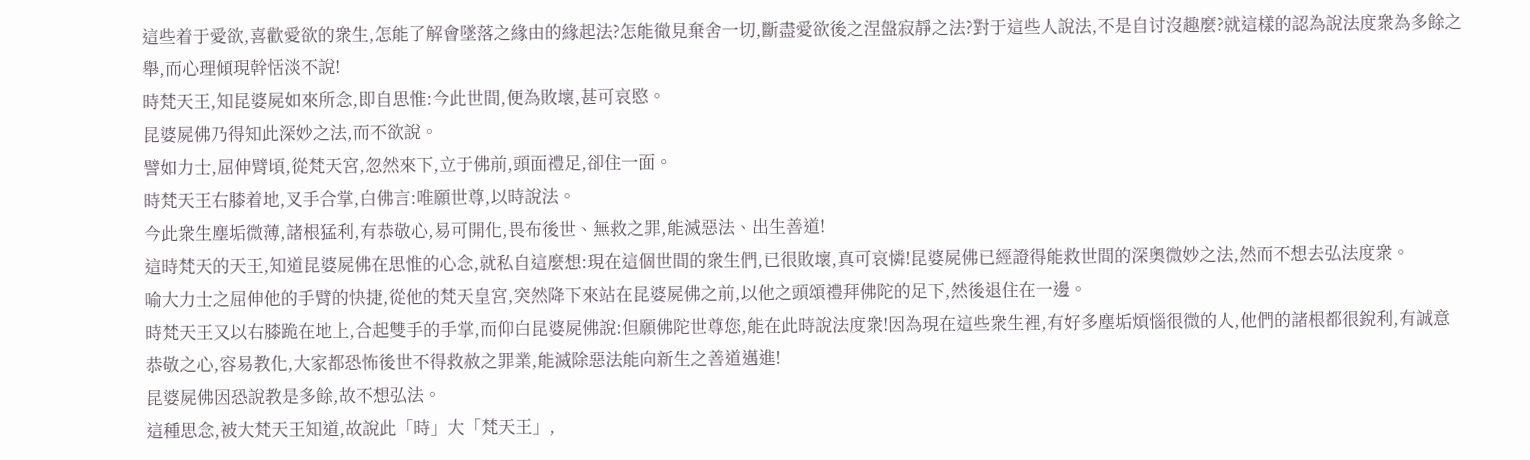這些着于愛欲,喜歡愛欲的衆生,怎能了解會墜落之緣由的緣起法?怎能徹見棄舍一切,斷盡愛欲後之涅盤寂靜之法?對于這些人說法,不是自讨沒趣麼?就這樣的認為說法度衆為多餘之舉,而心理傾現幹恬淡不說!
時梵天王,知昆婆屍如來所念,即自思惟:今此世間,便為敗壞,甚可哀愍。
昆婆屍佛乃得知此深妙之法,而不欲說。
譬如力士,屈伸臂頃,從梵天宮,忽然來下,立于佛前,頭面禮足,卻住一面。
時梵天王右膝着地,叉手合掌,白佛言:唯願世尊,以時說法。
今此衆生塵垢微薄,諸根猛利,有恭敬心,易可開化,畏布後世、無救之罪,能滅惡法、出生善道!
這時梵天的天王,知道昆婆屍佛在思惟的心念,就私自這麼想:現在這個世間的衆生們,已很敗壞,真可哀憐!昆婆屍佛已經證得能救世間的深奧微妙之法,然而不想去弘法度衆。
喻大力士之屈伸他的手臂的快捷,從他的梵天皇宮,突然降下來站在昆婆屍佛之前,以他之頭頌禮拜佛陀的足下,然後退住在一邊。
時梵天王又以右膝跪在地上,合起雙手的手掌,而仰白昆婆屍佛說:但願佛陀世尊您,能在此時說法度衆!因為現在這些衆生裡,有好多塵垢煩惱很微的人,他們的諸根都很銳利,有誠意恭敬之心,容易教化,大家都恐怖後世不得救赦之罪業,能滅除惡法能向新生之善道邁進!
昆婆屍佛因恐說教是多餘,故不想弘法。
這種思念,被大梵天王知道,故說此「時」大「梵天王」,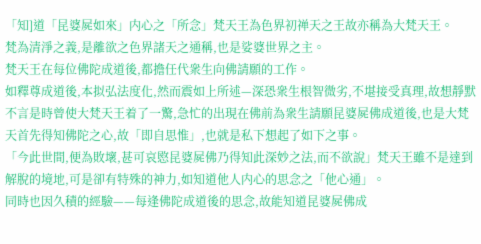「知]道「昆婆屍如來」内心之「所念」梵天王為色界初禅天之王故亦稱為大梵天王。
梵為清淨之義,是離欲之色界諸天之通稱,也是娑婆世界之主。
梵天王在每位佛陀成道後,都擔任代衆生向佛請願的工作。
如釋尊成道後,本拟弘法度化,然而震如上所述—深恐衆生根智微劣,不堪接受真理,故想靜默不言是時曾使大梵天王着了一驚,急忙的出現在佛前為衆生請願昆婆屍佛成道後,也是大梵天首先得知佛陀之心,故「即自思惟」,也就是私下想起了如下之事。
「今此世間,便為敗壞,甚可哀愍昆婆屍佛乃得知此深妙之法,而不欲說」梵天王雖不是達到解脫的境地,可是卻有特殊的神力,如知道他人内心的思念之「他心通」。
同時也因久積的經驗——每逢佛陀成道後的思念,故能知道昆婆屍佛成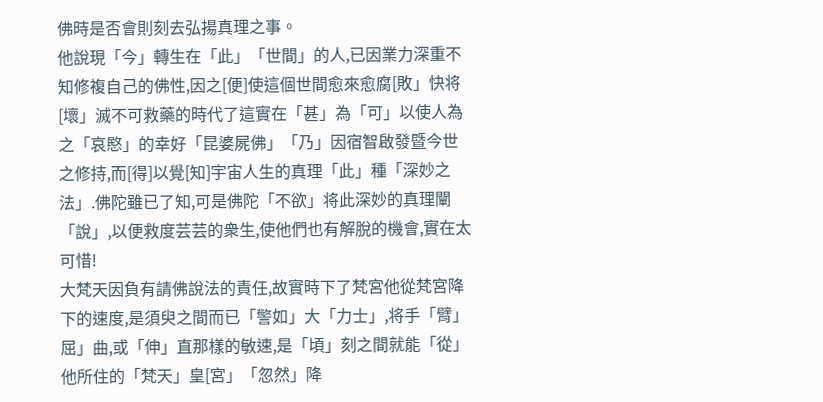佛時是否會則刻去弘揚真理之事。
他說現「今」轉生在「此」「世間」的人,已因業力深重不知修複自己的佛性,因之[便]使這個世間愈來愈腐[敗」快将[壞」滅不可救藥的時代了這實在「甚」為「可」以使人為之「哀愍」的幸好「昆婆屍佛」「乃」因宿智啟發暨今世之修持,而[得]以覺[知]宇宙人生的真理「此」種「深妙之法」.佛陀雖已了知,可是佛陀「不欲」将此深妙的真理闡「說」,以便救度芸芸的衆生,使他們也有解脫的機會,實在太可惜!
大梵天因負有請佛說法的責任,故實時下了梵宮他從梵宮降下的速度,是須臾之間而已「警如」大「力士」,将手「臂」屈」曲,或「伸」直那樣的敏速,是「頃」刻之間就能「從」他所住的「梵天」皇[宮」「忽然」降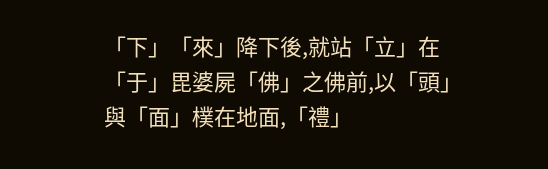「下」「來」降下後,就站「立」在「于」毘婆屍「佛」之佛前,以「頭」與「面」樸在地面,「禮」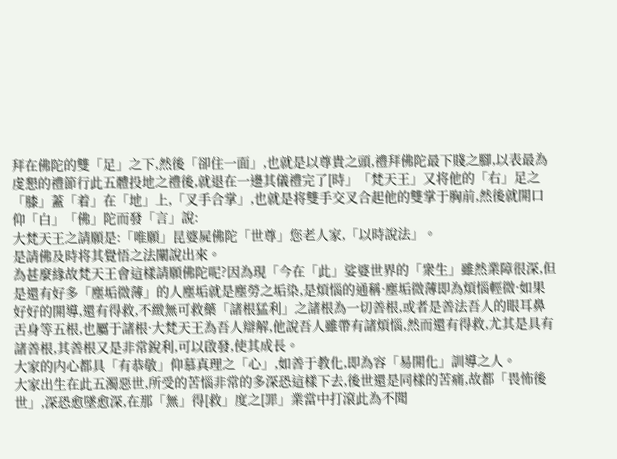拜在佛陀的雙「足」之下,然後「卻住一面」,也就是以尊貴之頭,禮拜佛陀最下賤之腳,以表最為虔懇的禮節行此五體投地之禮後,就退在一邊其儀禮完了[時」「梵天王」又将他的「右」足之「膝」蓋「着」在「地」上,「叉手合掌」,也就是将雙手交叉合起他的雙掌于胸前,然後就開口仰「白」「佛」陀而發「言」說:
大梵天王之請願是:「唯願」昆婆屍佛陀「世尊」您老人家,「以時說法」。
是請佛及時将其覺悟之法闡說出來。
為甚麼緣故梵天王會這樣請願佛陀呢?因為現「今在「此」娑婆世界的「衆生」雖然業障很深,但是還有好多「塵垢微薄」的人塵垢就是塵勞之垢染,是煩惱的通稱·塵垢微薄即為煩惱輕微·如果好好的開導,還有得救,不緻無可救藥「諸根猛利」之諸根為一切善根,或者是善法吾人的眼耳鼻舌身等五根,也屬于諸根·大梵天王為吾人辯解,他說吾人雖帶有諸煩惱,然而還有得救,尤其是具有諸善根,其善根又是非常銳利,可以啟發,使其成長。
大家的内心都具「有恭敬」仰慕真理之「心」,如善于教化,即為容「易開化」訓導之人。
大家出生在此五濁惡世,所受的苦惱非常的多深恐這樣下去,後世還是同樣的苦痛,故都「畏怖後世」,深恐愈墜愈深,在那「無」得[救」度之[罪」業當中打滾此為不聞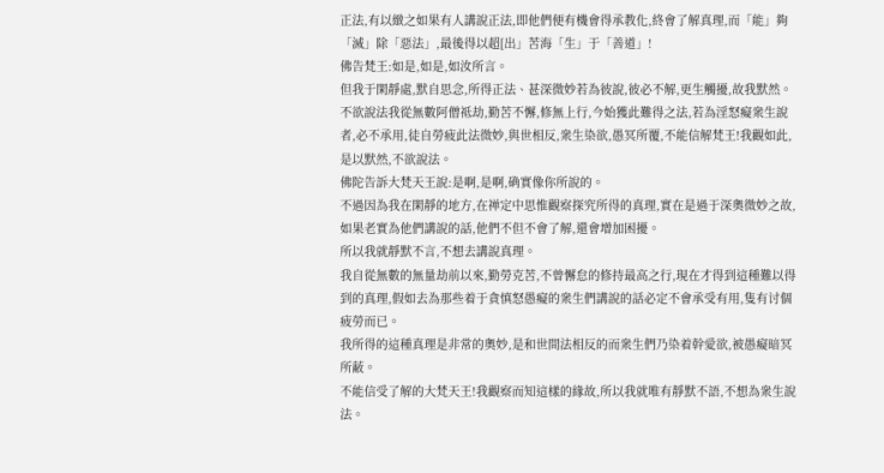正法,有以緻之如果有人講說正法,即他們便有機會得承教化,終會了解真理,而「能」夠「滅」除「惡法」,最後得以超[出」苦海「生」于「善道」!
佛告梵王:如是,如是,如汝所言。
但我于閑靜處,默自思念,所得正法、甚深微妙若為彼說,彼必不解,更生觸擾,故我默然。
不欲說法我從無數阿僧祗劫,勤苦不懈,修無上行,今始獲此難得之法,若為淫怒癡衆生說者,必不承用,徒自勞疲此法微妙,與世相反,衆生染欲,愚冥所覆,不能信解梵王!我觀如此,是以默然,不欲說法。
佛陀告訴大梵天王說:是啊,是啊,确實像你所說的。
不過因為我在閑靜的地方,在禅定中思惟觀察探究所得的真理,實在是過于深奧微妙之故,如果老實為他們講說的話,他們不但不會了解,還會增加困擾。
所以我就靜默不言,不想去講說真理。
我自從無數的無量劫前以來,勤勞克苦,不曾懈怠的修持最高之行,現在才得到這種難以得到的真理,假如去為那些着于貪慎怒愚癡的衆生們講說的話必定不會承受有用,隻有讨個疲勞而已。
我所得的這種真理是非常的奧妙,是和世間法相反的而衆生們乃染着幹愛欲,被愚癡暗冥所蔽。
不能信受了解的大梵天王!我觀察而知這樣的緣故,所以我就唯有靜默不語,不想為衆生說法。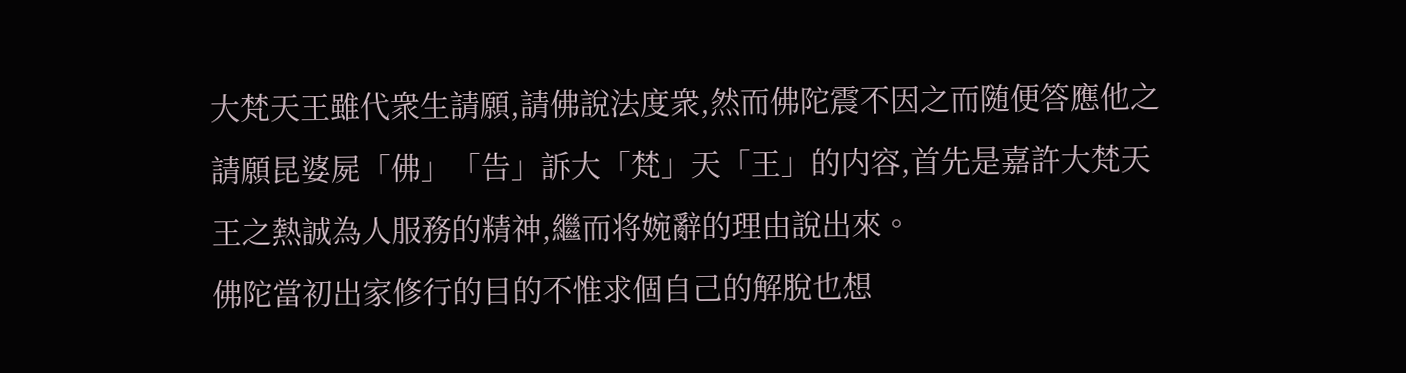大梵天王雖代衆生請願,請佛說法度衆,然而佛陀震不因之而随便答應他之請願昆婆屍「佛」「告」訴大「梵」天「王」的内容,首先是嘉許大梵天王之熱誠為人服務的精神,繼而将婉辭的理由說出來。
佛陀當初出家修行的目的不惟求個自己的解脫也想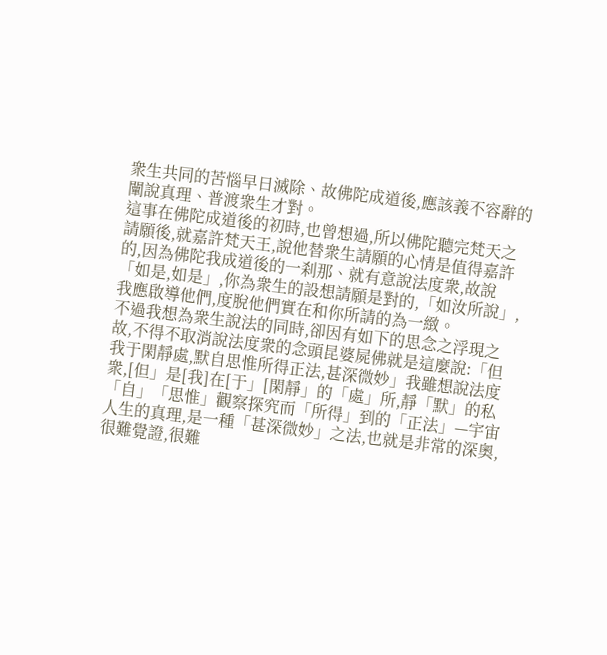衆生共同的苦惱早日滅除、故佛陀成道後,應該義不容辭的闡說真理、普渡衆生才對。
這事在佛陀成道後的初時,也曾想過,所以佛陀聽完梵天之請願後,就嘉許梵天王,說他替衆生請願的心情是值得嘉許的,因為佛陀我成道後的一刹那、就有意說法度衆,故說「如是,如是」,你為衆生的設想請願是對的,「如汝所說」,我應啟導他們,度脫他們實在和你所請的為一緻。
不過我想為衆生說法的同時,卻因有如下的思念之浮現之故,不得不取消說法度衆的念頭昆婆屍佛就是這麼說:「但我于閑靜處,默自思惟所得正法,甚深微妙」我雖想說法度衆,[但」是[我]在[于」[閑靜」的「處」所,靜「默」的私「自」「思惟」觀察探究而「所得」到的「正法」—宇宙人生的真理,是一種「甚深微妙」之法,也就是非常的深奧,很難覺證,很難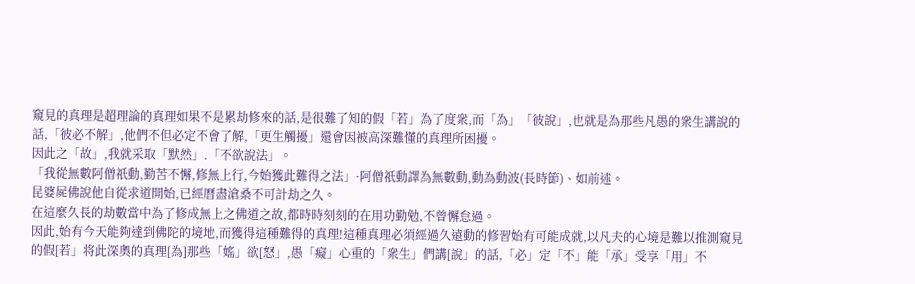窺見的真理是超理論的真理如果不是累劫修來的話,是很難了知的假「若」為了度衆,而「為」「彼說」,也就是為那些凡愚的衆生講說的話,「彼必不解」,他們不但必定不會了解,「更生觸擾」還會因被高深難懂的真理所困擾。
因此之「故」,我就采取「默然」.「不欲說法」。
「我從無數阿僧祇動,勤苦不懈,修無上行,今始獲此難得之法」·阿僧祇動譯為無數動,動為動波(長時節)、如前述。
昆婆屍佛說他自從求道開始,已經曆盡滄桑不可計劫之久。
在這麼久長的劫數當中為了修成無上之佛道之故,都時時刻刻的在用功勤勉,不曾懈怠過。
因此,始有今天能夠達到佛陀的境地,而獲得這種難得的真理!這種真理必須經過久遠動的修習始有可能成就,以凡夫的心境是難以推測窺見的假[若」将此深奧的真理[為]那些「媱」欲[怒」,愚「癡」心重的「衆生」們講[說」的話,「必」定「不」能「承」受享「用」不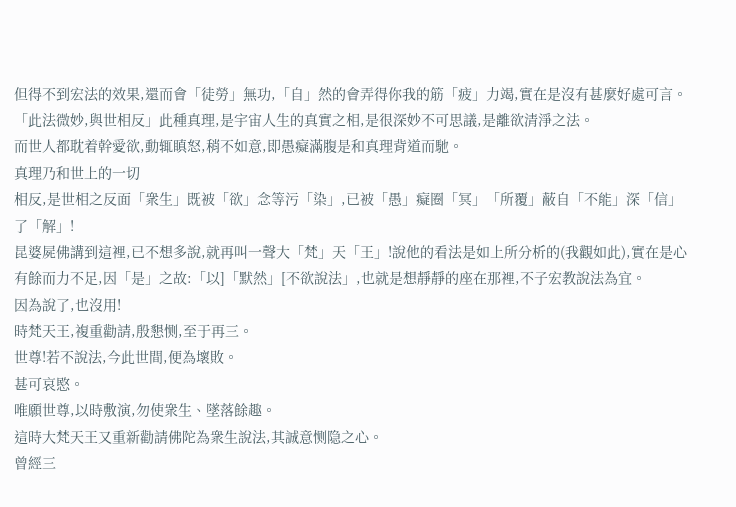但得不到宏法的效果,還而會「徒勞」無功,「自」然的會弄得你我的筋「疲」力竭,實在是沒有甚麼好處可言。
「此法微妙,與世相反」此種真理,是宇宙人生的真實之相,是很深妙不可思議,是離欲清淨之法。
而世人都耽着幹愛欲,動辄瞋怒,稍不如意,即愚癡滿腹是和真理背道而馳。
真理乃和世上的一切
相反,是世相之反面「衆生」既被「欲」念等污「染」,已被「愚」癡圈「冥」「所覆」蔽自「不能」深「信」了「解」!
昆婆屍佛講到這裡,已不想多說,就再叫一聲大「梵」天「王」!說他的看法是如上所分析的(我觀如此),實在是心有餘而力不足,因「是」之故:「以]「默然」[不欲說法」,也就是想靜靜的座在那裡,不子宏教說法為宜。
因為說了,也沒用!
時梵天王,複重勸請,殷懇恻,至于再三。
世尊!若不說法,今此世間,便為壞敗。
甚可哀愍。
唯願世尊,以時敷演,勿使衆生、墜落餘趣。
這時大梵天王又重新勸請佛陀為衆生說法,其誠意恻隐之心。
曾經三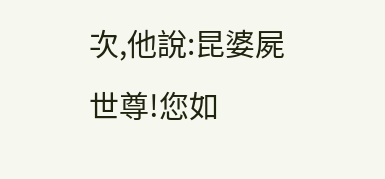次,他說:昆婆屍世尊!您如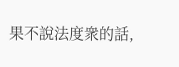果不說法度衆的話,